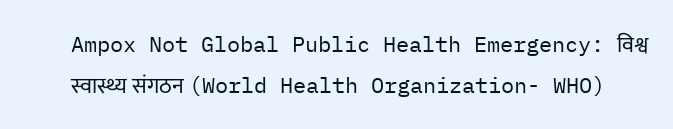Ampox Not Global Public Health Emergency: विश्व स्वास्थ्य संगठन (World Health Organization- WHO)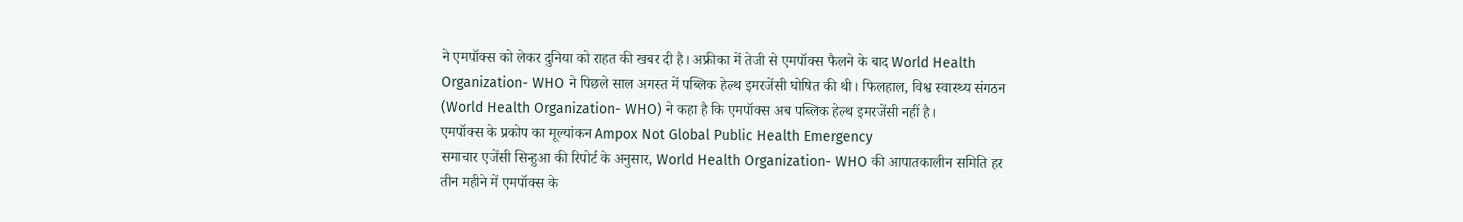ने एमपॉक्स को लेकर दुनिया को राहत की खबर दी है। अफ्रीका में तेजी से एमपॉक्स फैलने के बाद World Health Organization- WHO ने पिछले साल अगस्त में पब्लिक हेल्थ इमरजेंसी घोषित की थी। फिलहाल, विश्व स्वास्थ्य संगठन (World Health Organization- WHO) ने कहा है कि एमपॉक्स अब पब्लिक हेल्थ इमरजेंसी नहीं है।
एमपॉक्स के प्रकोप का मूल्यांकन Ampox Not Global Public Health Emergency
समाचार एजेंसी सिन्हुआ की रिपोर्ट के अनुसार, World Health Organization- WHO की आपातकालीन समिति हर तीन महीने में एमपॉक्स के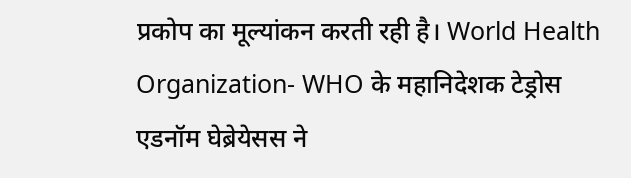प्रकोप का मूल्यांकन करती रही है। World Health Organization- WHO के महानिदेशक टेड्रोस एडनॉम घेब्रेयेसस ने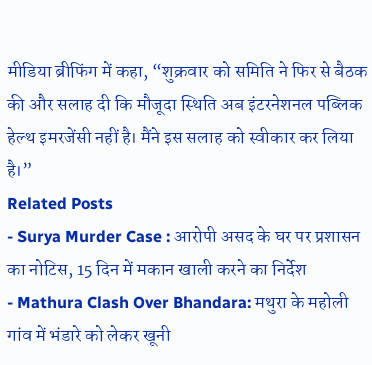मीडिया ब्रीफिंग में कहा, “शुक्रवार को समिति ने फिर से बैठक की और सलाह दी कि मौजूदा स्थिति अब इंटरनेशनल पब्लिक हेल्थ इमरजेंसी नहीं है। मैंने इस सलाह को स्वीकार कर लिया है।”
Related Posts
- Surya Murder Case : आरोपी असद के घर पर प्रशासन का नोटिस, 15 दिन में मकान खाली करने का निर्देश
- Mathura Clash Over Bhandara: मथुरा के महोली गांव में भंडारे को लेकर खूनी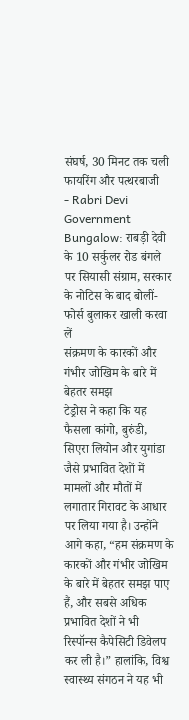संघर्ष, 30 मिनट तक चली फायरिंग और पत्थरबाजी
- Rabri Devi Government Bungalow: राबड़ी देवी के 10 सर्कुलर रोड बंगले पर सियासी संग्राम, सरकार के नोटिस के बाद बोलीं- फोर्स बुलाकर खाली करवा लें
संक्रमण के कारकों और गंभीर जोखिम के बारे में बेहतर समझ
टेड्रोस ने कहा कि यह फैसला कांगो, बुरुंडी, सिएरा लियोन और युगांडा जैसे प्रभावित देशों में मामलों और मौतों में लगातार गिरावट के आधार पर लिया गया है। उन्होंने आगे कहा, “हम संक्रमण के कारकों और गंभीर जोखिम के बारे में बेहतर समझ पाए हैं, और सबसे अधिक प्रभावित देशों ने भी रिस्पॉन्स कैपेसिटी डिवेलप कर ली है।” हालांकि, विश्व स्वास्थ्य संगठन ने यह भी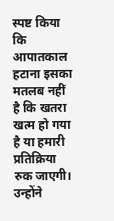स्पष्ट किया कि आपातकाल हटाना इसका मतलब नहीं है कि खतरा खत्म हो गया है या हमारी प्रतिक्रिया रुक जाएगी। उन्होंने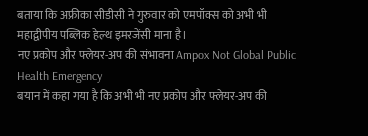बताया कि अफ्रीका सीडीसी ने गुरुवार को एमपॉक्स को अभी भी महाद्वीपीय पब्लिक हेल्थ इमरजेंसी माना है।
नए प्रकोप और फ्लेयर-अप की संभावना Ampox Not Global Public Health Emergency
बयान में कहा गया है कि अभी भी नए प्रकोप और फ्लेयर-अप की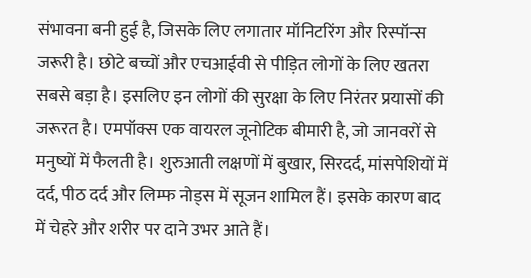संभावना बनी हुई है, जिसके लिए लगातार मॉनिटरिंग और रिस्पॉन्स जरूरी है। छोटे बच्चों और एचआईवी से पीड़ित लोगों के लिए खतरा सबसे बड़ा है। इसलिए इन लोगों की सुरक्षा के लिए निरंतर प्रयासों की जरूरत है। एमपॉक्स एक वायरल जूनोटिक बीमारी है, जो जानवरों से मनुष्यों में फैलती है। शुरुआती लक्षणों में बुखार, सिरदर्द, मांसपेशियों में दर्द, पीठ दर्द और लिम्फ नोड्स में सूजन शामिल हैं। इसके कारण बाद में चेहरे और शरीर पर दाने उभर आते हैं।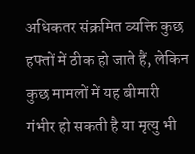अधिकतर संक्रमित व्यक्ति कुछ हफ्तों में ठीक हो जाते हैं, लेकिन कुछ मामलों में यह बीमारी गंभीर हो सकती है या मृत्यु भी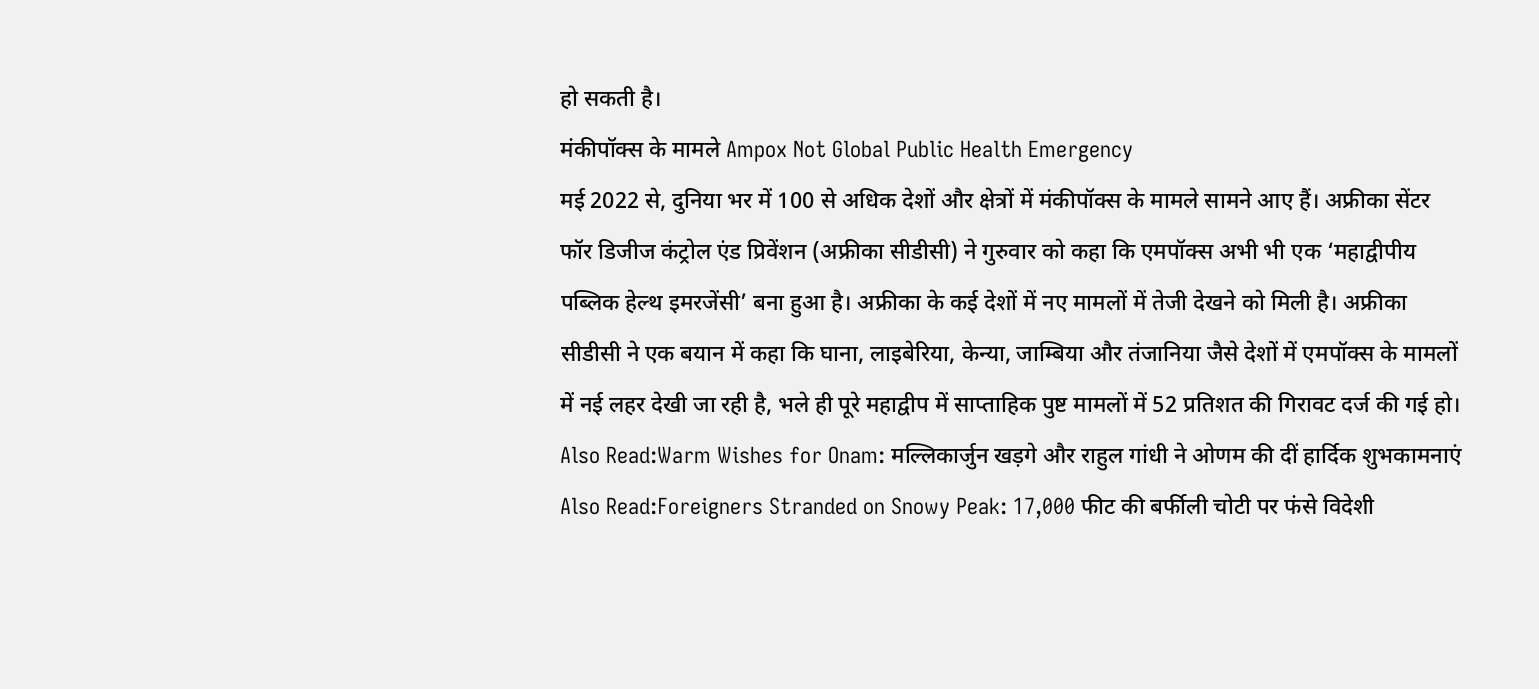हो सकती है।
मंकीपॉक्स के मामले Ampox Not Global Public Health Emergency
मई 2022 से, दुनिया भर में 100 से अधिक देशों और क्षेत्रों में मंकीपॉक्स के मामले सामने आए हैं। अफ्रीका सेंटर फॉर डिजीज कंट्रोल एंड प्रिवेंशन (अफ्रीका सीडीसी) ने गुरुवार को कहा कि एमपॉक्स अभी भी एक ‘महाद्वीपीय पब्लिक हेल्थ इमरजेंसी’ बना हुआ है। अफ्रीका के कई देशों में नए मामलों में तेजी देखने को मिली है। अफ्रीका सीडीसी ने एक बयान में कहा कि घाना, लाइबेरिया, केन्या, जाम्बिया और तंजानिया जैसे देशों में एमपॉक्स के मामलों में नई लहर देखी जा रही है, भले ही पूरे महाद्वीप में साप्ताहिक पुष्ट मामलों में 52 प्रतिशत की गिरावट दर्ज की गई हो।
Also Read:Warm Wishes for Onam: मल्लिकार्जुन खड़गे और राहुल गांधी ने ओणम की दीं हार्दिक शुभकामनाएं
Also Read:Foreigners Stranded on Snowy Peak: 17,000 फीट की बर्फीली चोटी पर फंसे विदेशी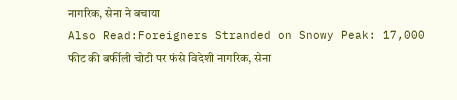नागरिक, सेना ने बचाया
Also Read:Foreigners Stranded on Snowy Peak: 17,000 फीट की बर्फीली चोटी पर फंसे विदेशी नागरिक, सेना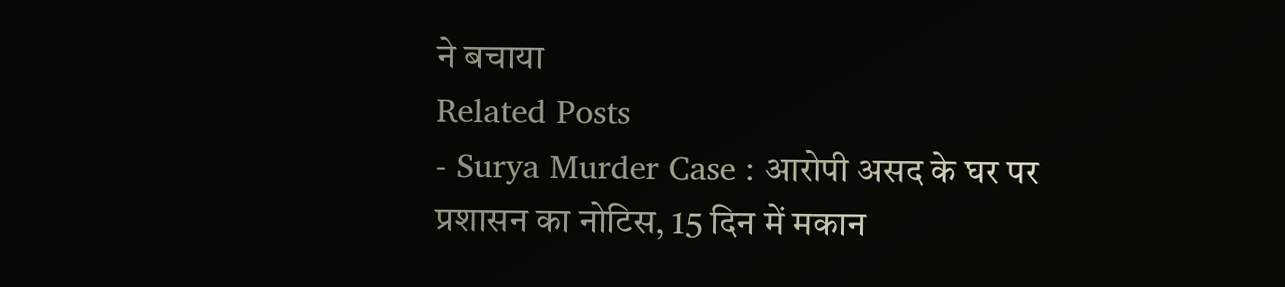ने बचाया
Related Posts
- Surya Murder Case : आरोपी असद के घर पर प्रशासन का नोटिस, 15 दिन में मकान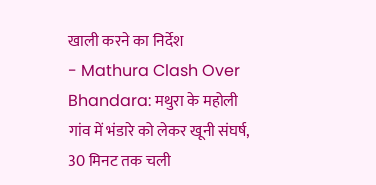खाली करने का निर्देश
- Mathura Clash Over Bhandara: मथुरा के महोली गांव में भंडारे को लेकर खूनी संघर्ष, 30 मिनट तक चली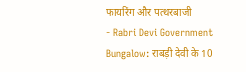फायरिंग और पत्थरबाजी
- Rabri Devi Government Bungalow: राबड़ी देवी के 10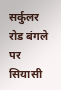सर्कुलर रोड बंगले पर सियासी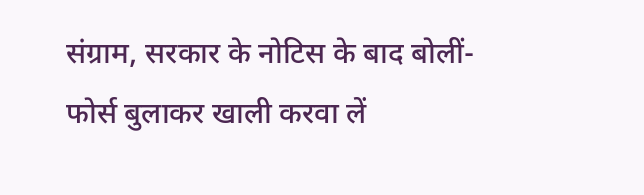संग्राम, सरकार के नोटिस के बाद बोलीं- फोर्स बुलाकर खाली करवा लें